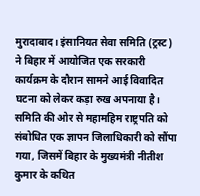मुरादाबाद। इंसानियत सेवा समिति (ट्रस्ट) ने बिहार में आयोजित एक सरकारी कार्यक्रम के दौरान सामने आई विवादित घटना को लेकर कड़ा रुख अपनाया है। समिति की ओर से महामहिम राष्ट्रपति को संबोधित एक ज्ञापन जिलाधिकारी को सौंपा गया, जिसमें बिहार के मुख्यमंत्री नीतीश कुमार के कथित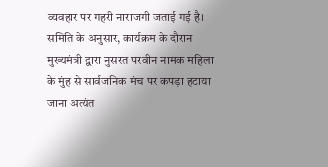व्यवहार पर गहरी नाराजगी जताई गई है।
समिति के अनुसार, कार्यक्रम के दौरान मुख्यमंत्री द्वारा नुसरत परवीन नामक महिला के मुंह से सार्वजनिक मंच पर कपड़ा हटाया जाना अत्यंत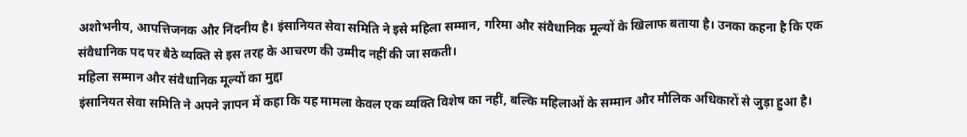अशोभनीय, आपत्तिजनक और निंदनीय है। इंसानियत सेवा समिति ने इसे महिला सम्मान, गरिमा और संवैधानिक मूल्यों के खिलाफ बताया है। उनका कहना है कि एक संवैधानिक पद पर बैठे व्यक्ति से इस तरह के आचरण की उम्मीद नहीं की जा सकती।
महिला सम्मान और संवैधानिक मूल्यों का मुद्दा
इंसानियत सेवा समिति ने अपने ज्ञापन में कहा कि यह मामला केवल एक व्यक्ति विशेष का नहीं, बल्कि महिलाओं के सम्मान और मौलिक अधिकारों से जुड़ा हुआ है।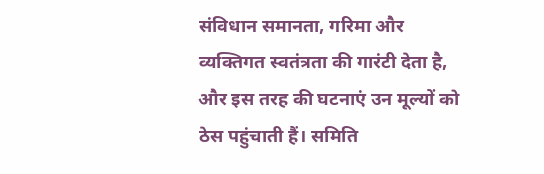संविधान समानता, गरिमा और व्यक्तिगत स्वतंत्रता की गारंटी देता है, और इस तरह की घटनाएं उन मूल्यों को ठेस पहुंचाती हैं। समिति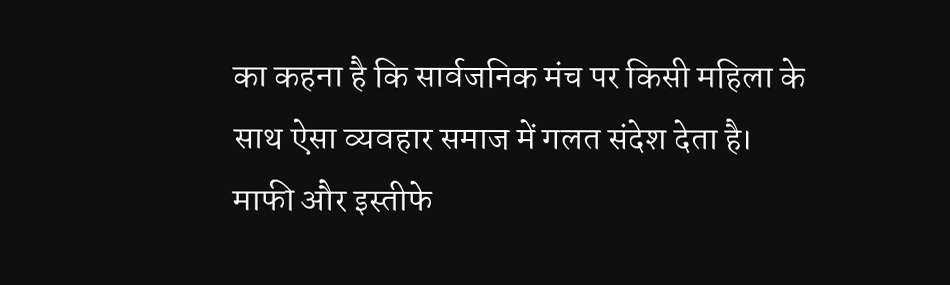का कहना है कि सार्वजनिक मंच पर किसी महिला के साथ ऐसा व्यवहार समाज में गलत संदेश देता है।
माफी और इस्तीफे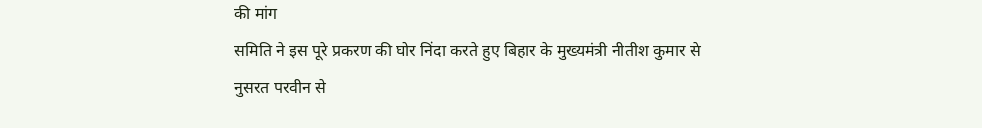की मांग
समिति ने इस पूरे प्रकरण की घोर निंदा करते हुए बिहार के मुख्यमंत्री नीतीश कुमार से नुसरत परवीन से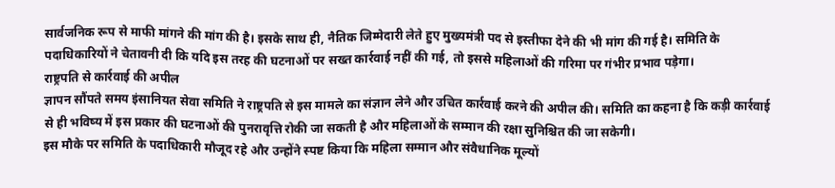सार्वजनिक रूप से माफी मांगने की मांग की है। इसके साथ ही, नैतिक जिम्मेदारी लेते हुए मुख्यमंत्री पद से इस्तीफा देने की भी मांग की गई है। समिति के पदाधिकारियों ने चेतावनी दी कि यदि इस तरह की घटनाओं पर सख्त कार्रवाई नहीं की गई, तो इससे महिलाओं की गरिमा पर गंभीर प्रभाव पड़ेगा।
राष्ट्रपति से कार्रवाई की अपील
ज्ञापन सौंपते समय इंसानियत सेवा समिति ने राष्ट्रपति से इस मामले का संज्ञान लेने और उचित कार्रवाई करने की अपील की। समिति का कहना है कि कड़ी कार्रवाई से ही भविष्य में इस प्रकार की घटनाओं की पुनरावृत्ति रोकी जा सकती है और महिलाओं के सम्मान की रक्षा सुनिश्चित की जा सकेगी।
इस मौके पर समिति के पदाधिकारी मौजूद रहे और उन्होंने स्पष्ट किया कि महिला सम्मान और संवैधानिक मूल्यों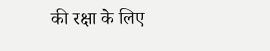की रक्षा के लिए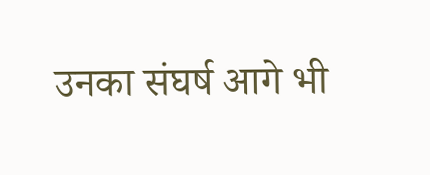उनका संघर्ष आगे भी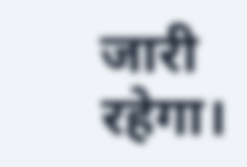जारी रहेगा।